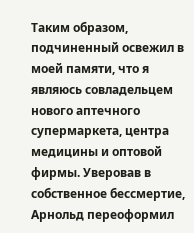Таким образом, подчиненный освежил в моей памяти, что я являюсь совладельцем нового аптечного супермаркета, центра медицины и оптовой фирмы. Уверовав в собственное бессмертие, Арнольд переоформил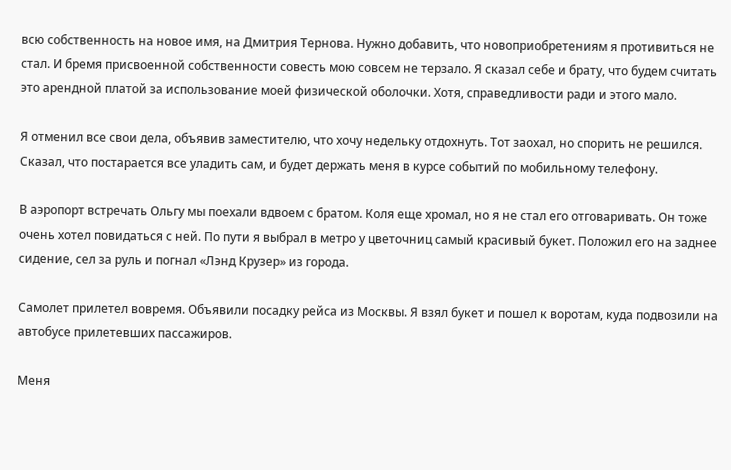всю собственность на новое имя, на Дмитрия Тернова. Нужно добавить, что новоприобретениям я противиться не стал. И бремя присвоенной собственности совесть мою совсем не терзало. Я сказал себе и брату, что будем считать это арендной платой за использование моей физической оболочки. Хотя, справедливости ради и этого мало.

Я отменил все свои дела, объявив заместителю, что хочу недельку отдохнуть. Тот заохал, но спорить не решился. Сказал, что постарается все уладить сам, и будет держать меня в курсе событий по мобильному телефону.

В аэропорт встречать Ольгу мы поехали вдвоем с братом. Коля еще хромал, но я не стал его отговаривать. Он тоже очень хотел повидаться с ней. По пути я выбрал в метро у цветочниц самый красивый букет. Положил его на заднее сидение, сел за руль и погнал «Лэнд Крузер» из города.

Самолет прилетел вовремя. Объявили посадку рейса из Москвы. Я взял букет и пошел к воротам, куда подвозили на автобусе прилетевших пассажиров.

Меня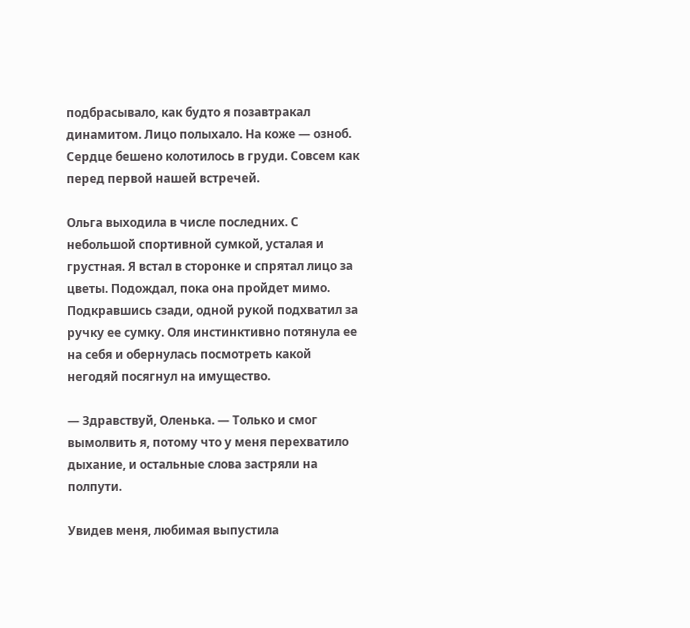подбрасывало, как будто я позавтракал динамитом. Лицо полыхало. На коже — озноб. Сердце бешено колотилось в груди. Совсем как перед первой нашей встречей.

Ольга выходила в числе последних. С небольшой спортивной сумкой, усталая и грустная. Я встал в сторонке и спрятал лицо за цветы. Подождал, пока она пройдет мимо. Подкравшись сзади, одной рукой подхватил за ручку ее сумку. Оля инстинктивно потянула ее на себя и обернулась посмотреть какой негодяй посягнул на имущество.

— Здравствуй, Оленька. — Только и смог вымолвить я, потому что у меня перехватило дыхание, и остальные слова застряли на полпути.

Увидев меня, любимая выпустила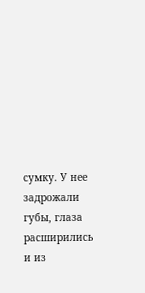сумку. У нее задрожали губы, глаза расширились и из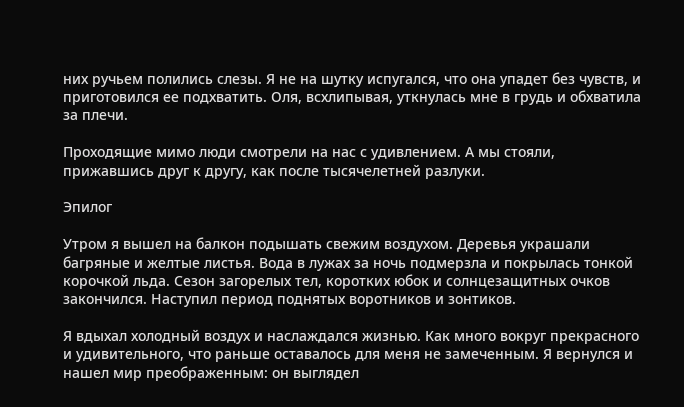них ручьем полились слезы. Я не на шутку испугался, что она упадет без чувств, и приготовился ее подхватить. Оля, всхлипывая, уткнулась мне в грудь и обхватила за плечи.

Проходящие мимо люди смотрели на нас с удивлением. А мы стояли, прижавшись друг к другу, как после тысячелетней разлуки.

Эпилог

Утром я вышел на балкон подышать свежим воздухом. Деревья украшали багряные и желтые листья. Вода в лужах за ночь подмерзла и покрылась тонкой корочкой льда. Сезон загорелых тел, коротких юбок и солнцезащитных очков закончился. Наступил период поднятых воротников и зонтиков.

Я вдыхал холодный воздух и наслаждался жизнью. Как много вокруг прекрасного и удивительного, что раньше оставалось для меня не замеченным. Я вернулся и нашел мир преображенным: он выглядел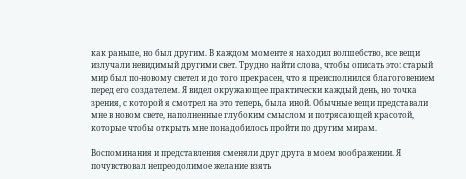как раньше, но был другим. В каждом моменте я находил волшебство, все вещи излучали невидимый другими свет. Трудно найти слова, чтобы описать это: старый мир был по-новому светел и до того прекрасен, что я преисполнился благоговением перед его создателем. Я видел окружающее практически каждый день, но точка зрения, с которой я смотрел на это теперь, была иной. Обычные вещи представали мне в новом свете, наполненные глубоким смыслом и потрясающей красотой, которые чтобы открыть мне понадобилось пройти по другим мирам.

Воспоминания и представления сменяли друг друга в моем воображении. Я почувствовал непреодолимое желание взять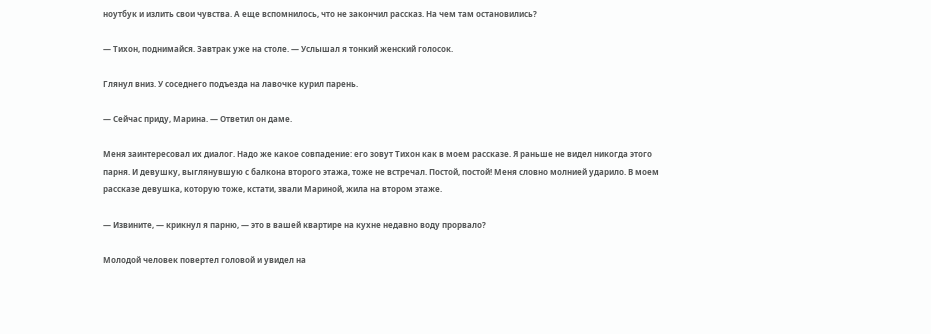ноутбук и излить свои чувства. А еще вспомнилось, что не закончил рассказ. На чем там остановились?

— Тихон, поднимайся. Завтрак уже на столе. — Услышал я тонкий женский голосок.

Глянул вниз. У соседнего подъезда на лавочке курил парень.

— Сейчас приду, Марина. — Ответил он даме.

Меня заинтересовал их диалог. Надо же какое совпадение: его зовут Тихон как в моем рассказе. Я раньше не видел никогда этого парня. И девушку, выглянувшую с балкона второго этажа, тоже не встречал. Постой, постой! Меня словно молнией ударило. В моем рассказе девушка, которую тоже, кстати, звали Мариной, жила на втором этаже.

— Извините, — крикнул я парню, — это в вашей квартире на кухне недавно воду прорвало?

Молодой человек повертел головой и увидел на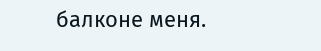балконе меня.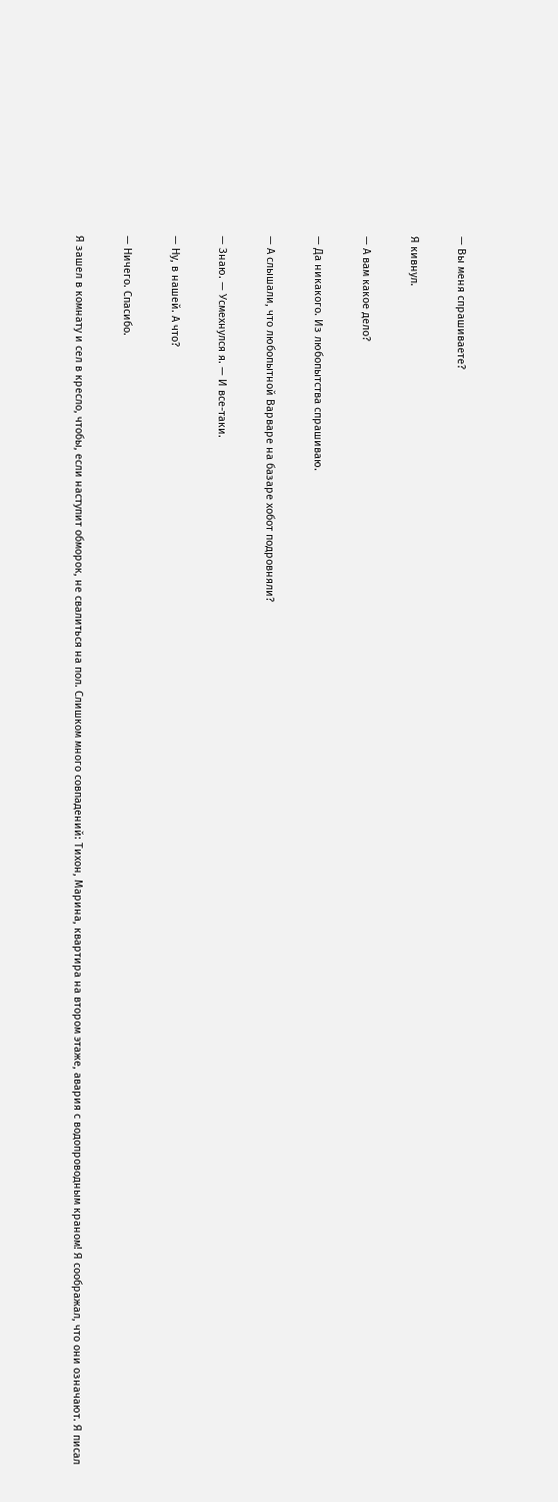— Вы меня спрашиваете?

Я кивнул.

— А вам какое дело?

— Да никакого. Из любопытства спрашиваю.

— А слышали, что любопытной Варваре на базаре хобот подровняли?

— Знаю. — Усмехнулся я. — И все-таки.

— Ну, в нашей. А что?

— Ничего. Спасибо.

Я зашел в комнату и сел в кресло, чтобы, если наступит обморок, не свалиться на пол. Слишком много совпадений: Тихон, Марина, квартира на втором этаже, авария с водопроводным краном! Я соображал, что они означают. Я писал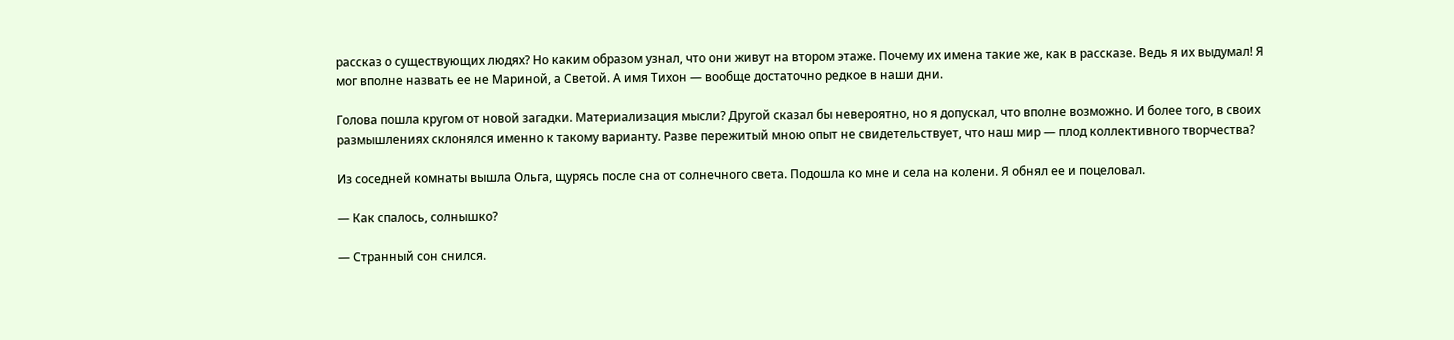рассказ о существующих людях? Но каким образом узнал, что они живут на втором этаже. Почему их имена такие же, как в рассказе. Ведь я их выдумал! Я мог вполне назвать ее не Мариной, а Светой. А имя Тихон — вообще достаточно редкое в наши дни.

Голова пошла кругом от новой загадки. Материализация мысли? Другой сказал бы невероятно, но я допускал, что вполне возможно. И более того, в своих размышлениях склонялся именно к такому варианту. Разве пережитый мною опыт не свидетельствует, что наш мир — плод коллективного творчества?

Из соседней комнаты вышла Ольга, щурясь после сна от солнечного света. Подошла ко мне и села на колени. Я обнял ее и поцеловал.

— Как спалось, солнышко?

— Странный сон снился.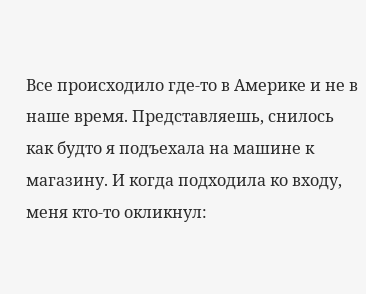Все происходило где-то в Америке и не в наше время. Представляешь, снилось как будто я подъехала на машине к магазину. И когда подходила ко входу, меня кто-то окликнул: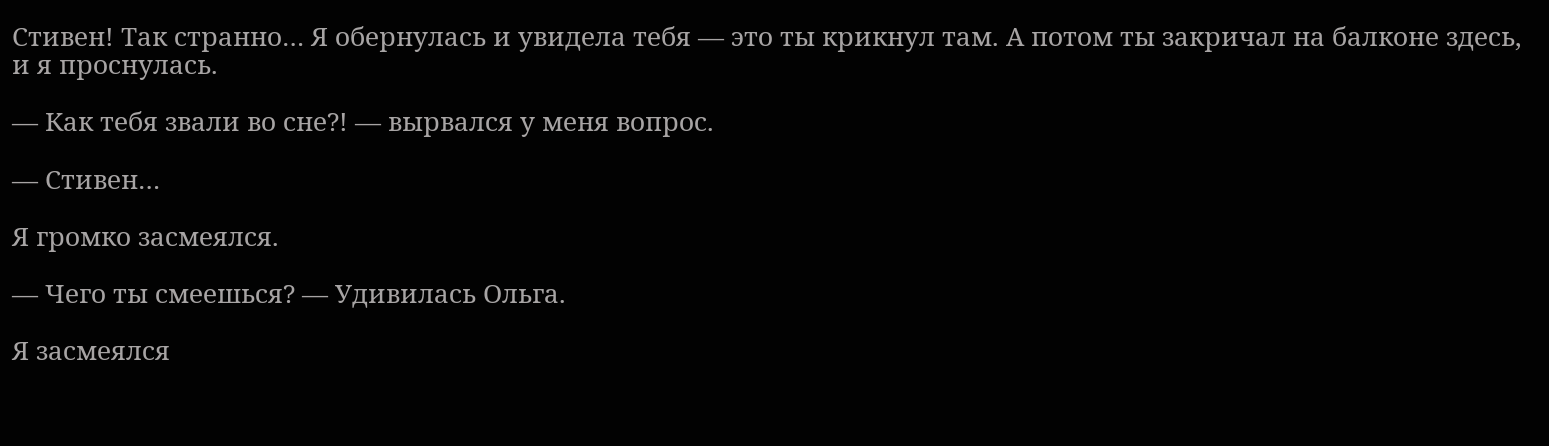Стивен! Так странно… Я обернулась и увидела тебя — это ты крикнул там. А потом ты закричал на балконе здесь, и я проснулась.

— Как тебя звали во сне?! — вырвался у меня вопрос.

— Стивен…

Я громко засмеялся.

— Чего ты смеешься? — Удивилась Ольга.

Я засмеялся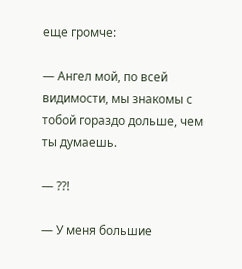еще громче:

— Ангел мой, по всей видимости, мы знакомы с тобой гораздо дольше, чем ты думаешь.

— ??!

— У меня большие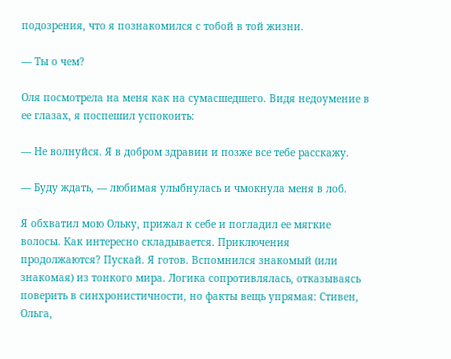подозрения, что я познакомился с тобой в той жизни.

— Ты о чем?

Оля посмотрела на меня как на сумасшедшего. Видя недоумение в ее глазах, я поспешил успокоить:

— Не волнуйся. Я в добром здравии и позже все тебе расскажу.

— Буду ждать, — любимая улыбнулась и чмокнула меня в лоб.

Я обхватил мою Ольку, прижал к себе и погладил ее мягкие волосы. Как интересно складывается. Приключения продолжаются? Пускай. Я готов. Вспомнился знакомый (или знакомая) из тонкого мира. Логика сопротивлялась, отказываясь поверить в синхронистичности, но факты вещь упрямая: Стивен, Ольга,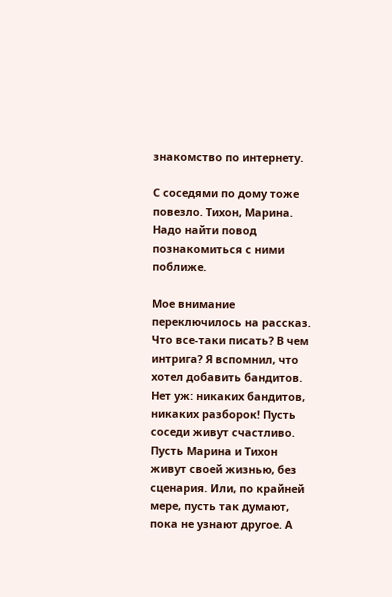знакомство по интернету.

С соседями по дому тоже повезло. Тихон, Марина. Надо найти повод познакомиться с ними поближе.

Мое внимание переключилось на рассказ. Что все-таки писать? В чем интрига? Я вспомнил, что хотел добавить бандитов. Нет уж: никаких бандитов, никаких разборок! Пусть соседи живут счастливо. Пусть Марина и Тихон живут своей жизнью, без сценария. Или, по крайней мере, пусть так думают, пока не узнают другое. А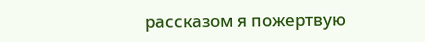рассказом я пожертвую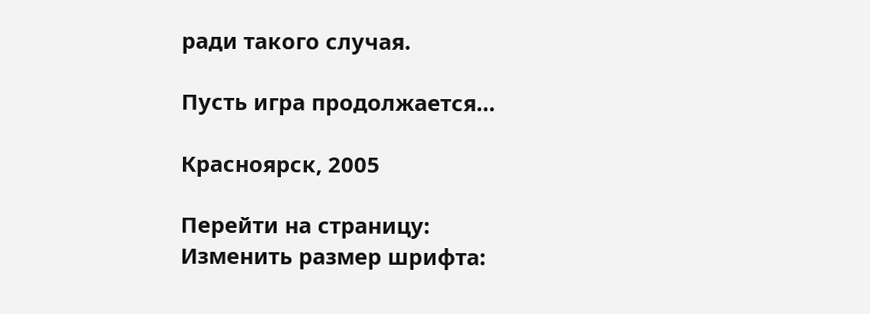ради такого случая.

Пусть игра продолжается…

Красноярск, 2005

Перейти на страницу:
Изменить размер шрифта: